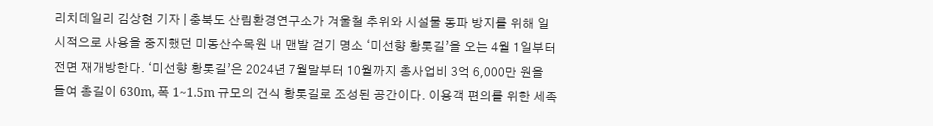리치데일리 김상현 기자 | 충북도 산림환경연구소가 겨울철 추위와 시설물 동파 방지를 위해 일시적으로 사용을 중지했던 미동산수목원 내 맨발 걷기 명소 ‘미선향 황톳길’을 오는 4월 1일부터 전면 재개방한다. ‘미선향 황톳길’은 2024년 7월말부터 10월까지 총사업비 3억 6,000만 원을 들여 총길이 630m, 폭 1~1.5m 규모의 건식 황톳길로 조성된 공간이다. 이용객 편의를 위한 세족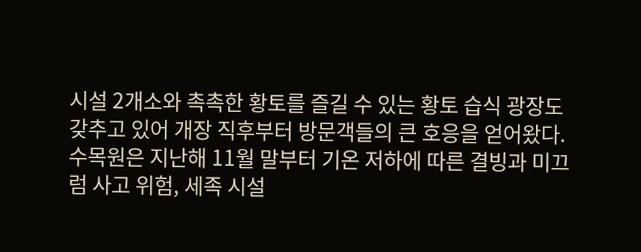시설 2개소와 촉촉한 황토를 즐길 수 있는 황토 습식 광장도 갖추고 있어 개장 직후부터 방문객들의 큰 호응을 얻어왔다. 수목원은 지난해 11월 말부터 기온 저하에 따른 결빙과 미끄럼 사고 위험, 세족 시설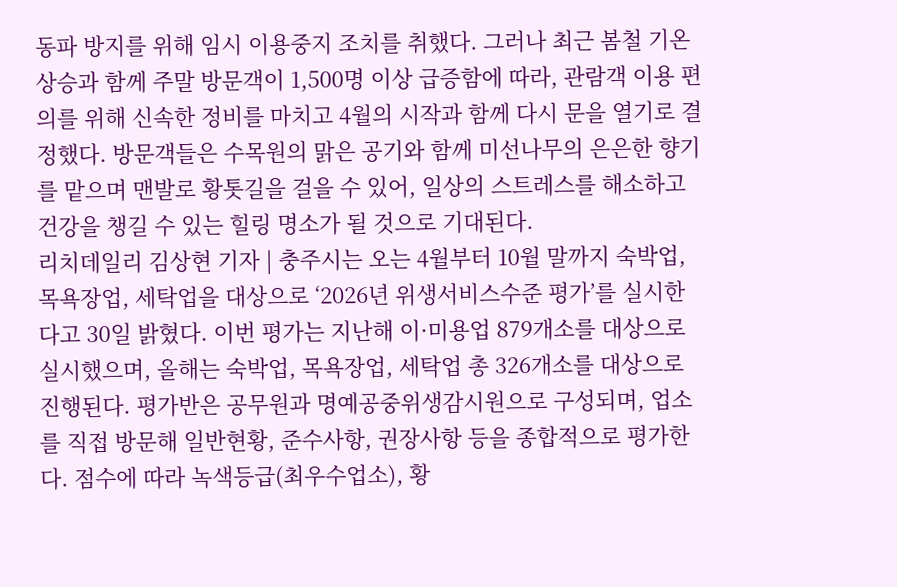동파 방지를 위해 임시 이용중지 조치를 취했다. 그러나 최근 봄철 기온 상승과 함께 주말 방문객이 1,500명 이상 급증함에 따라, 관람객 이용 편의를 위해 신속한 정비를 마치고 4월의 시작과 함께 다시 문을 열기로 결정했다. 방문객들은 수목원의 맑은 공기와 함께 미선나무의 은은한 향기를 맡으며 맨발로 황톳길을 걸을 수 있어, 일상의 스트레스를 해소하고 건강을 챙길 수 있는 힐링 명소가 될 것으로 기대된다.
리치데일리 김상현 기자 | 충주시는 오는 4월부터 10월 말까지 숙박업, 목욕장업, 세탁업을 대상으로 ‘2026년 위생서비스수준 평가’를 실시한다고 30일 밝혔다. 이번 평가는 지난해 이·미용업 879개소를 대상으로 실시했으며, 올해는 숙박업, 목욕장업, 세탁업 총 326개소를 대상으로 진행된다. 평가반은 공무원과 명예공중위생감시원으로 구성되며, 업소를 직접 방문해 일반현황, 준수사항, 권장사항 등을 종합적으로 평가한다. 점수에 따라 녹색등급(최우수업소), 황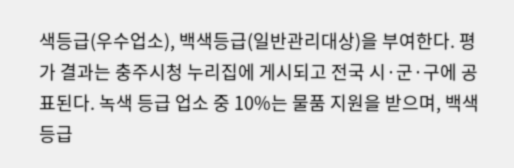색등급(우수업소), 백색등급(일반관리대상)을 부여한다. 평가 결과는 충주시청 누리집에 게시되고 전국 시·군·구에 공표된다. 녹색 등급 업소 중 10%는 물품 지원을 받으며, 백색 등급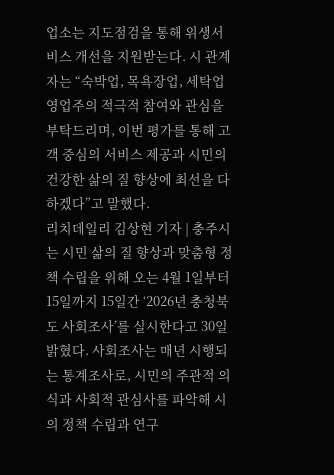업소는 지도점검을 통해 위생서비스 개선을 지원받는다. 시 관계자는 “숙박업, 목욕장업, 세탁업 영업주의 적극적 참여와 관심을 부탁드리며, 이번 평가를 통해 고객 중심의 서비스 제공과 시민의 건강한 삶의 질 향상에 최선을 다하겠다”고 말했다.
리치데일리 김상현 기자 | 충주시는 시민 삶의 질 향상과 맞춤형 정책 수립을 위해 오는 4월 1일부터 15일까지 15일간 ‘2026년 충청북도 사회조사’를 실시한다고 30일 밝혔다. 사회조사는 매년 시행되는 통계조사로, 시민의 주관적 의식과 사회적 관심사를 파악해 시의 정책 수립과 연구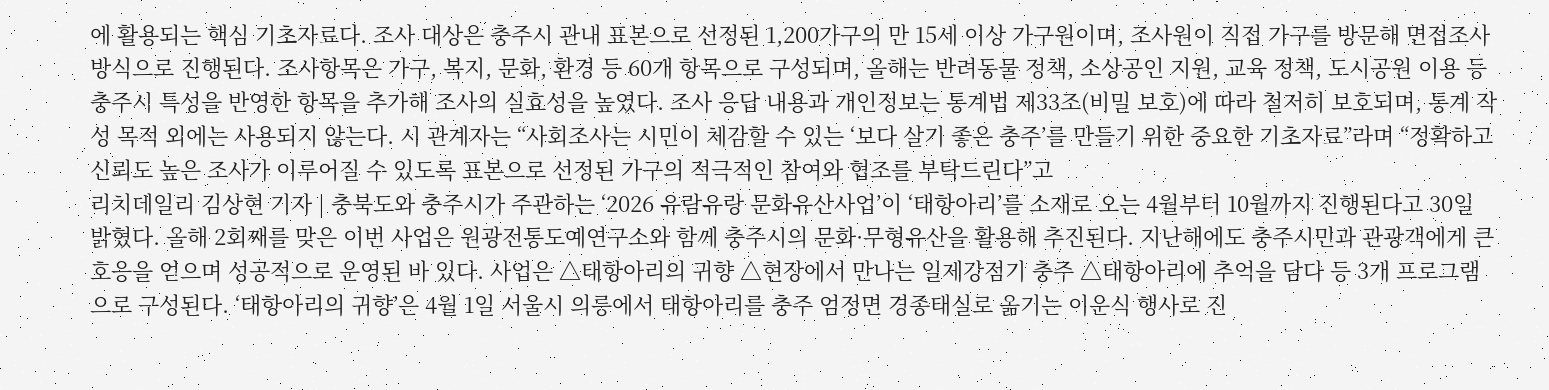에 활용되는 핵심 기초자료다. 조사 대상은 충주시 관내 표본으로 선정된 1,200가구의 만 15세 이상 가구원이며, 조사원이 직접 가구를 방문해 면접조사 방식으로 진행된다. 조사항목은 가구, 복지, 문화, 환경 등 60개 항목으로 구성되며, 올해는 반려동물 정책, 소상공인 지원, 교육 정책, 도시공원 이용 등 충주시 특성을 반영한 항목을 추가해 조사의 실효성을 높였다. 조사 응답 내용과 개인정보는 통계법 제33조(비밀 보호)에 따라 철저히 보호되며, 통계 작성 목적 외에는 사용되지 않는다. 시 관계자는 “사회조사는 시민이 체감할 수 있는 ‘보다 살기 좋은 충주’를 만들기 위한 중요한 기초자료”라며 “정확하고 신뢰도 높은 조사가 이루어질 수 있도록 표본으로 선정된 가구의 적극적인 참여와 협조를 부탁드린다”고
리치데일리 김상현 기자 | 충북도와 충주시가 주관하는 ‘2026 유람유랑 문화유산사업’이 ‘태항아리’를 소재로 오는 4월부터 10월까지 진행된다고 30일 밝혔다. 올해 2회째를 맞은 이번 사업은 원광전통도예연구소와 함께 충주시의 문화·무형유산을 활용해 추진된다. 지난해에도 충주시민과 관광객에게 큰 호응을 얻으며 성공적으로 운영된 바 있다. 사업은 △태항아리의 귀향 △현장에서 만나는 일제강점기 충주 △태항아리에 추억을 담다 등 3개 프로그램으로 구성된다. ‘태항아리의 귀향’은 4월 1일 서울시 의릉에서 태항아리를 충주 엄정면 경종태실로 옮기는 이운식 행사로 진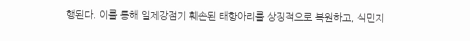행된다. 이를 통해 일제강점기 훼손된 태항아리를 상징적으로 복원하고, 식민지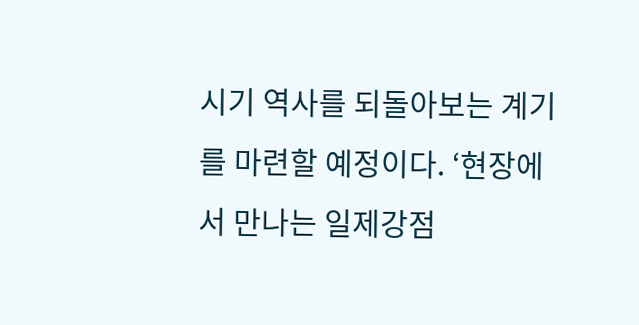시기 역사를 되돌아보는 계기를 마련할 예정이다. ‘현장에서 만나는 일제강점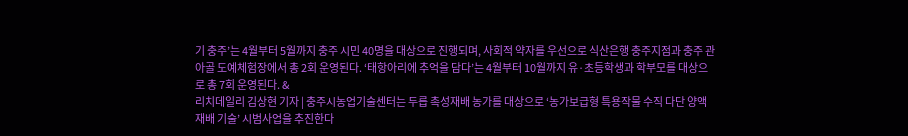기 충주’는 4월부터 5월까지 충주 시민 40명을 대상으로 진행되며, 사회적 약자를 우선으로 식산은행 충주지점과 충주 관아골 도예체험장에서 총 2회 운영된다. ‘태항아리에 추억을 담다’는 4월부터 10월까지 유·초등학생과 학부모를 대상으로 총 7회 운영된다. &
리치데일리 김상현 기자 | 충주시농업기술센터는 두릅 촉성재배 농가를 대상으로 ‘농가보급형 특용작물 수직 다단 양액재배 기술’ 시범사업을 추진한다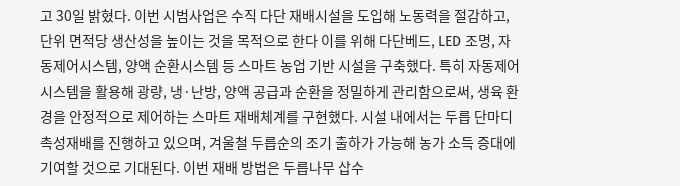고 30일 밝혔다. 이번 시범사업은 수직 다단 재배시설을 도입해 노동력을 절감하고, 단위 면적당 생산성을 높이는 것을 목적으로 한다 이를 위해 다단베드, LED 조명, 자동제어시스템, 양액 순환시스템 등 스마트 농업 기반 시설을 구축했다. 특히 자동제어시스템을 활용해 광량, 냉·난방, 양액 공급과 순환을 정밀하게 관리함으로써, 생육 환경을 안정적으로 제어하는 스마트 재배체계를 구현했다. 시설 내에서는 두릅 단마디 촉성재배를 진행하고 있으며, 겨울철 두릅순의 조기 출하가 가능해 농가 소득 증대에 기여할 것으로 기대된다. 이번 재배 방법은 두릅나무 삽수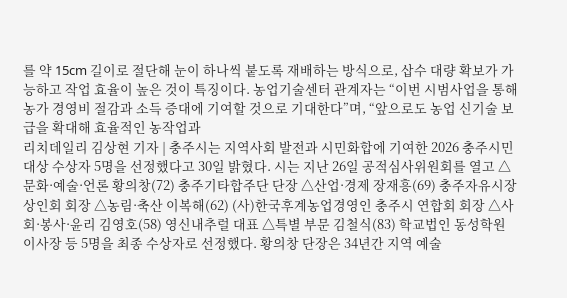를 약 15cm 길이로 절단해 눈이 하나씩 붙도록 재배하는 방식으로, 삽수 대량 확보가 가능하고 작업 효율이 높은 것이 특징이다. 농업기술센터 관계자는 “이번 시범사업을 통해 농가 경영비 절감과 소득 증대에 기여할 것으로 기대한다”며, “앞으로도 농업 신기술 보급을 확대해 효율적인 농작업과
리치데일리 김상현 기자 | 충주시는 지역사회 발전과 시민화합에 기여한 2026 충주시민대상 수상자 5명을 선정했다고 30일 밝혔다. 시는 지난 26일 공적심사위원회를 열고 △문화·예술·언론 황의창(72) 충주기타합주단 단장 △산업·경제 장재흥(69) 충주자유시장상인회 회장 △농림·축산 이복해(62) (사)한국후계농업경영인 충주시 연합회 회장 △사회·봉사·윤리 김영호(58) 영신내추럴 대표 △특별 부문 김철식(83) 학교법인 동성학원 이사장 등 5명을 최종 수상자로 선정했다. 황의창 단장은 34년간 지역 예술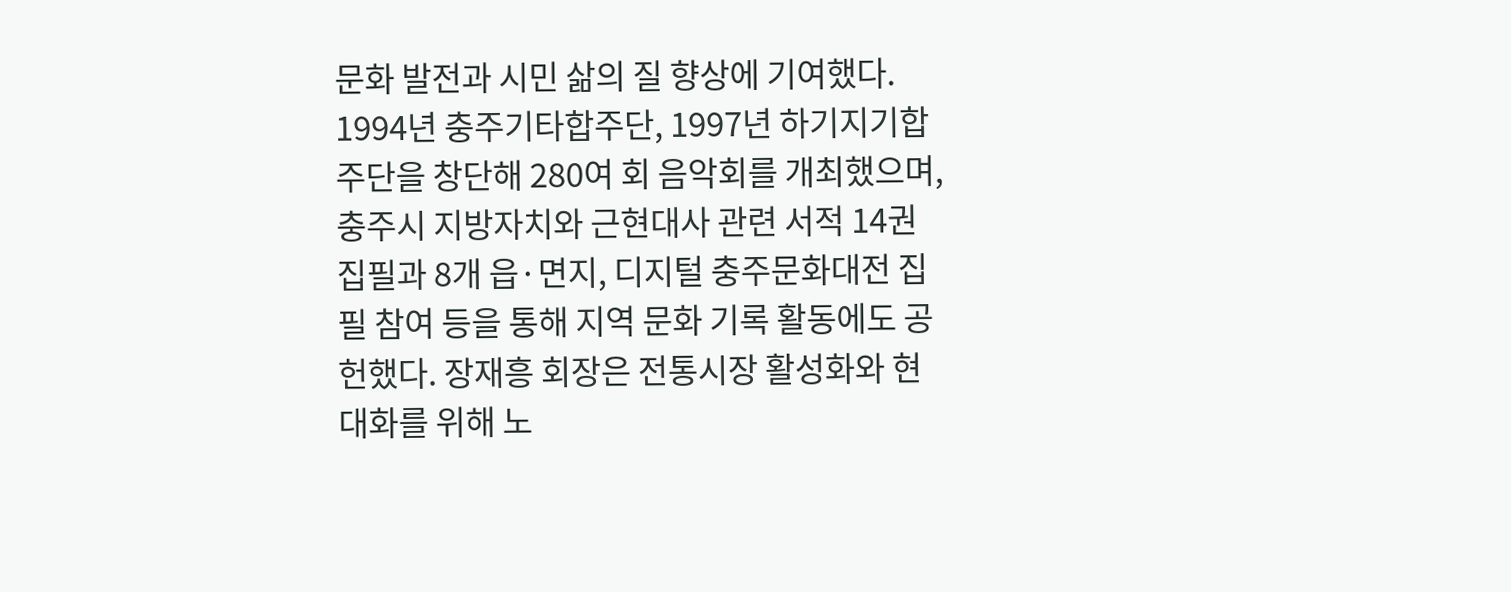문화 발전과 시민 삶의 질 향상에 기여했다. 1994년 충주기타합주단, 1997년 하기지기합주단을 창단해 280여 회 음악회를 개최했으며, 충주시 지방자치와 근현대사 관련 서적 14권 집필과 8개 읍·면지, 디지털 충주문화대전 집필 참여 등을 통해 지역 문화 기록 활동에도 공헌했다. 장재흥 회장은 전통시장 활성화와 현대화를 위해 노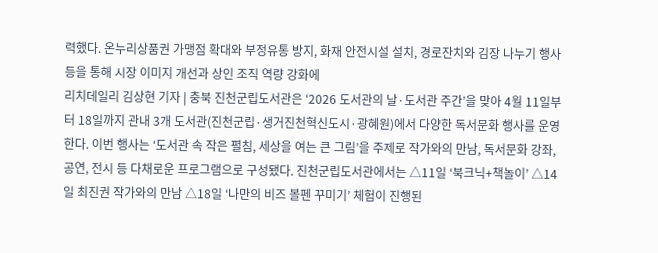력했다. 온누리상품권 가맹점 확대와 부정유통 방지, 화재 안전시설 설치, 경로잔치와 김장 나누기 행사 등을 통해 시장 이미지 개선과 상인 조직 역량 강화에
리치데일리 김상현 기자 | 충북 진천군립도서관은 ‘2026 도서관의 날·도서관 주간’을 맞아 4월 11일부터 18일까지 관내 3개 도서관(진천군립·생거진천혁신도시·광혜원)에서 다양한 독서문화 행사를 운영한다. 이번 행사는 ‘도서관 속 작은 펼침, 세상을 여는 큰 그림’을 주제로 작가와의 만남, 독서문화 강좌, 공연, 전시 등 다채로운 프로그램으로 구성됐다. 진천군립도서관에서는 △11일 ‘북크닉+책놀이’ △14일 최진권 작가와의 만남 △18일 ‘나만의 비즈 볼펜 꾸미기’ 체험이 진행된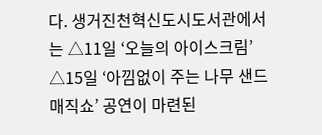다. 생거진천혁신도시도서관에서는 △11일 ‘오늘의 아이스크림’ △15일 ‘아낌없이 주는 나무 샌드매직쇼’ 공연이 마련된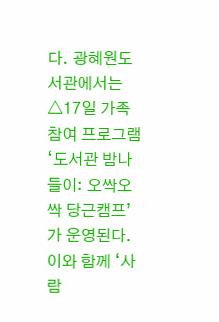다. 광혜원도서관에서는 △17일 가족 참여 프로그램 ‘도서관 밤나들이: 오싹오싹 당근캠프’가 운영된다. 이와 함께 ‘사람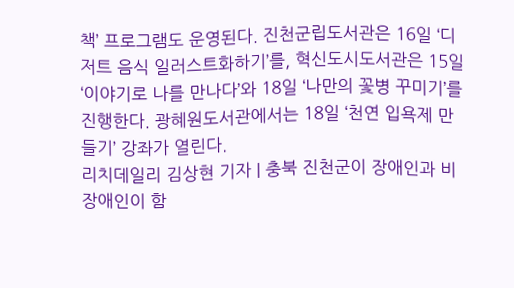책’ 프로그램도 운영된다. 진천군립도서관은 16일 ‘디저트 음식 일러스트화하기’를, 혁신도시도서관은 15일 ‘이야기로 나를 만나다’와 18일 ‘나만의 꽃병 꾸미기’를 진행한다. 광혜원도서관에서는 18일 ‘천연 입욕제 만들기’ 강좌가 열린다.
리치데일리 김상현 기자 | 충북 진천군이 장애인과 비장애인이 함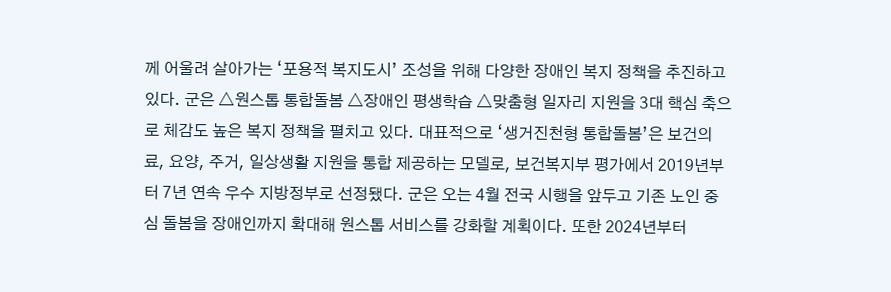께 어울려 살아가는 ‘포용적 복지도시’ 조성을 위해 다양한 장애인 복지 정책을 추진하고 있다. 군은 △원스톱 통합돌봄 △장애인 평생학습 △맞춤형 일자리 지원을 3대 핵심 축으로 체감도 높은 복지 정책을 펼치고 있다. 대표적으로 ‘생거진천형 통합돌봄’은 보건의료, 요양, 주거, 일상생활 지원을 통합 제공하는 모델로, 보건복지부 평가에서 2019년부터 7년 연속 우수 지방정부로 선정됐다. 군은 오는 4월 전국 시행을 앞두고 기존 노인 중심 돌봄을 장애인까지 확대해 원스톱 서비스를 강화할 계획이다. 또한 2024년부터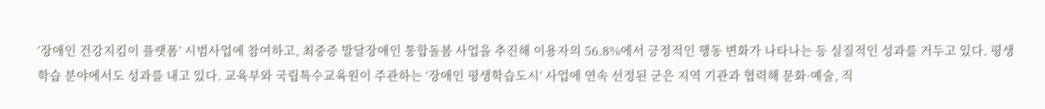‘장애인 건강지킴이 플랫폼’ 시범사업에 참여하고, 최중증 발달장애인 통합돌봄 사업을 추진해 이용자의 56.8%에서 긍정적인 행동 변화가 나타나는 등 실질적인 성과를 거두고 있다. 평생학습 분야에서도 성과를 내고 있다. 교육부와 국립특수교육원이 주관하는 ‘장애인 평생학습도시’ 사업에 연속 선정된 군은 지역 기관과 협력해 문화·예술, 직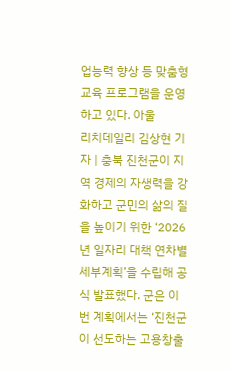업능력 향상 등 맞춤형 교육 프로그램을 운영하고 있다. 아울
리치데일리 김상현 기자 | 충북 진천군이 지역 경제의 자생력을 강화하고 군민의 삶의 질을 높이기 위한 ‘2026년 일자리 대책 연차별 세부계획’을 수립해 공식 발표했다. 군은 이번 계획에서는 ‘진천군이 선도하는 고용창출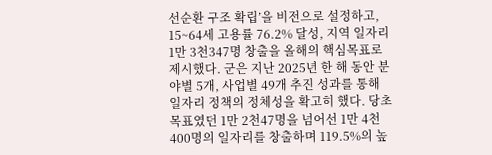선순환 구조 확립’을 비전으로 설정하고, 15~64세 고용률 76.2% 달성, 지역 일자리 1만 3천347명 창출을 올해의 핵심목표로 제시했다. 군은 지난 2025년 한 해 동안 분야별 5개, 사업별 49개 추진 성과를 통해 일자리 정책의 정체성을 확고히 했다. 당초 목표였던 1만 2천47명을 넘어선 1만 4천400명의 일자리를 창출하며 119.5%의 높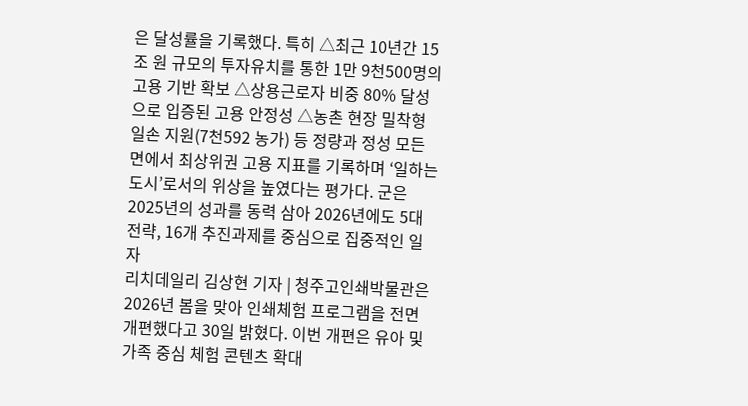은 달성률을 기록했다. 특히 △최근 10년간 15조 원 규모의 투자유치를 통한 1만 9천500명의 고용 기반 확보 △상용근로자 비중 80% 달성으로 입증된 고용 안정성 △농촌 현장 밀착형 일손 지원(7천592 농가) 등 정량과 정성 모든 면에서 최상위권 고용 지표를 기록하며 ‘일하는 도시’로서의 위상을 높였다는 평가다. 군은 2025년의 성과를 동력 삼아 2026년에도 5대 전략, 16개 추진과제를 중심으로 집중적인 일자
리치데일리 김상현 기자 | 청주고인쇄박물관은 2026년 봄을 맞아 인쇄체험 프로그램을 전면 개편했다고 30일 밝혔다. 이번 개편은 유아 및 가족 중심 체험 콘텐츠 확대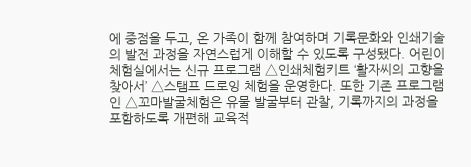에 중점을 두고, 온 가족이 함께 참여하며 기록문화와 인쇄기술의 발전 과정을 자연스럽게 이해할 수 있도록 구성됐다. 어린이체험실에서는 신규 프로그램 △인쇄체험키트 ‘활자씨의 고향을 찾아서’ △스탬프 드로잉 체험을 운영한다. 또한 기존 프로그램인 △꼬마발굴체험은 유물 발굴부터 관찰, 기록까지의 과정을 포함하도록 개편해 교육적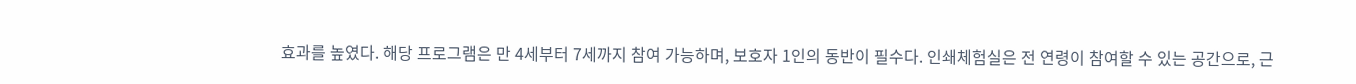효과를 높였다. 해당 프로그램은 만 4세부터 7세까지 참여 가능하며, 보호자 1인의 동반이 필수다. 인쇄체험실은 전 연령이 참여할 수 있는 공간으로, 근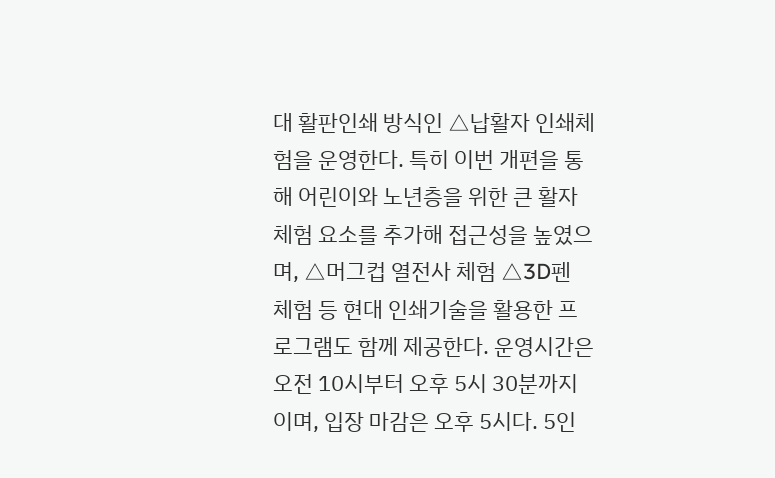대 활판인쇄 방식인 △납활자 인쇄체험을 운영한다. 특히 이번 개편을 통해 어린이와 노년층을 위한 큰 활자 체험 요소를 추가해 접근성을 높였으며, △머그컵 열전사 체험 △3D펜 체험 등 현대 인쇄기술을 활용한 프로그램도 함께 제공한다. 운영시간은 오전 10시부터 오후 5시 30분까지이며, 입장 마감은 오후 5시다. 5인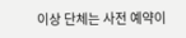이상 단체는 사전 예약이